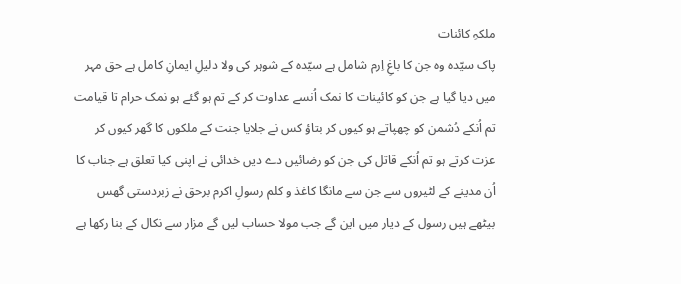ملکہِ کائنات
پاک سیّدہ وہ جن کا باغِ اِرم شامل ہے سیّدہ کے شوہر کی ولا دلیلِ ایمانِ کامل ہے حق مہر میں دیا گیا ہے جن کو کائینات کا نمک اُنسے عداوت کر کے تم ہو گئے ہو نمک حرام تا قیامت تم اُنکے دُشمن کو چھپاتے ہو کیوں کر بتاؤ کس نے جلایا جنت کے ملکوں کا گھر کیوں کر عزت کرتے ہو تم اُنکے قاتل کی جن کو رضائیں دے دیں خدائی نے اپنی کیا تعلق ہے جناب کا اُن مدینے کے لٹیروں سے جن سے مانگا کاغذ و کلم رسولِ اکرم برحق نے زبردستی گھس بیٹھے ہیں رسول کے دیار میں این گے جب مولا حساب لیں گے مزار سے نکال کے بنا رکھا ہے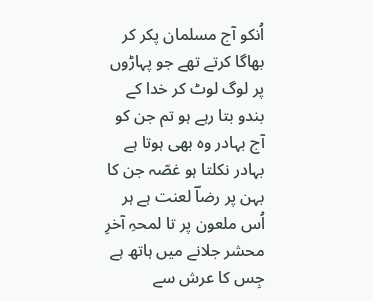اُنکو آج مسلمان پکر کر بھاگا کرتے تھے جو پہاڑوں پر لوگ لوٹ کر خدا کے بندو بتا رہے ہو تم جن کو آج بہادر وہ بھی ہوتا ہے بہادر نکلتا ہو غصّہ جن کا بہن پر رضاؔ لعنت ہے ہر اُس ملعون پر تا لمحہِ آخرِ محشر جلانے میں ہاتھ ہے جِس کا عرش سے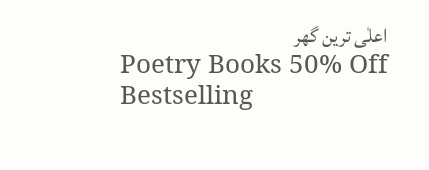اعلٰی ترین گھر
Poetry Books 50% Off
Bestselling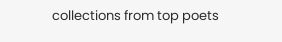collections from top poets